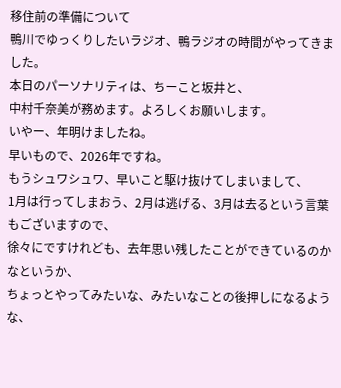移住前の準備について
鴨川でゆっくりしたいラジオ、鴨ラジオの時間がやってきました。
本日のパーソナリティは、ちーこと坂井と、
中村千奈美が務めます。よろしくお願いします。
いやー、年明けましたね。
早いもので、2026年ですね。
もうシュワシュワ、早いこと駆け抜けてしまいまして、
1月は行ってしまおう、2月は逃げる、3月は去るという言葉もございますので、
徐々にですけれども、去年思い残したことができているのかなというか、
ちょっとやってみたいな、みたいなことの後押しになるような、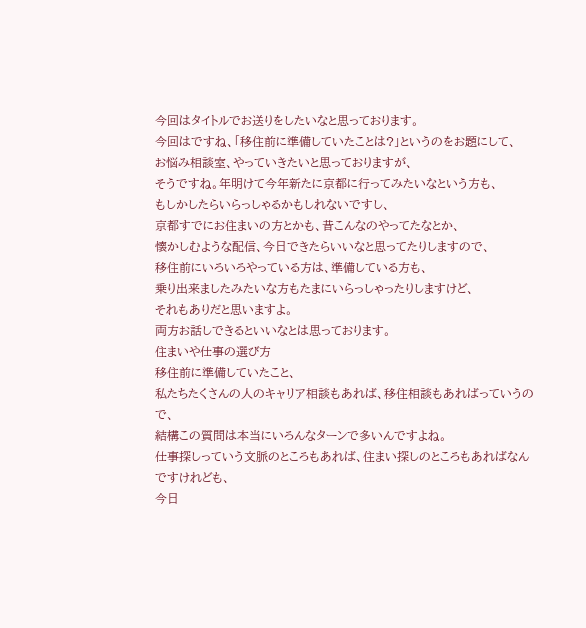今回はタイトルでお送りをしたいなと思っております。
今回はですね、「移住前に準備していたことは?」というのをお題にして、
お悩み相談室、やっていきたいと思っておりますが、
そうですね。年明けて今年新たに京都に行ってみたいなという方も、
もしかしたらいらっしゃるかもしれないですし、
京都すでにお住まいの方とかも、昔こんなのやってたなとか、
懐かしむような配信、今日できたらいいなと思ってたりしますので、
移住前にいろいろやっている方は、準備している方も、
乗り出来ましたみたいな方もたまにいらっしゃったりしますけど、
それもありだと思いますよ。
両方お話しできるといいなとは思っております。
住まいや仕事の選び方
移住前に準備していたこと、
私たちたくさんの人のキャリア相談もあれば、移住相談もあればっていうので、
結構この質問は本当にいろんなターンで多いんですよね。
仕事探しっていう文脈のところもあれば、住まい探しのところもあればなんですけれども、
今日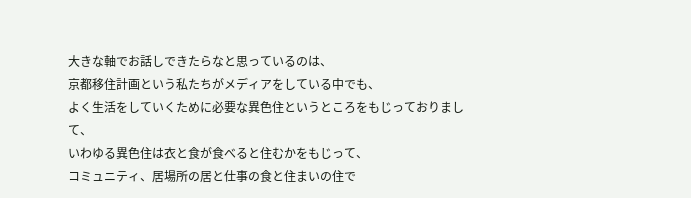大きな軸でお話しできたらなと思っているのは、
京都移住計画という私たちがメディアをしている中でも、
よく生活をしていくために必要な異色住というところをもじっておりまして、
いわゆる異色住は衣と食が食べると住むかをもじって、
コミュニティ、居場所の居と仕事の食と住まいの住で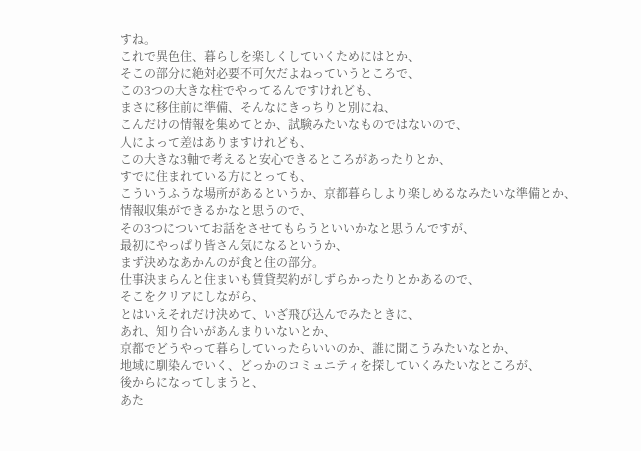すね。
これで異色住、暮らしを楽しくしていくためにはとか、
そこの部分に絶対必要不可欠だよねっていうところで、
この3つの大きな柱でやってるんですけれども、
まさに移住前に準備、そんなにきっちりと別にね、
こんだけの情報を集めてとか、試験みたいなものではないので、
人によって差はありますけれども、
この大きな3軸で考えると安心できるところがあったりとか、
すでに住まれている方にとっても、
こういうふうな場所があるというか、京都暮らしより楽しめるなみたいな準備とか、
情報収集ができるかなと思うので、
その3つについてお話をさせてもらうといいかなと思うんですが、
最初にやっぱり皆さん気になるというか、
まず決めなあかんのが食と住の部分。
仕事決まらんと住まいも賃貸契約がしずらかったりとかあるので、
そこをクリアにしながら、
とはいえそれだけ決めて、いざ飛び込んでみたときに、
あれ、知り合いがあんまりいないとか、
京都でどうやって暮らしていったらいいのか、誰に聞こうみたいなとか、
地域に馴染んでいく、どっかのコミュニティを探していくみたいなところが、
後からになってしまうと、
あた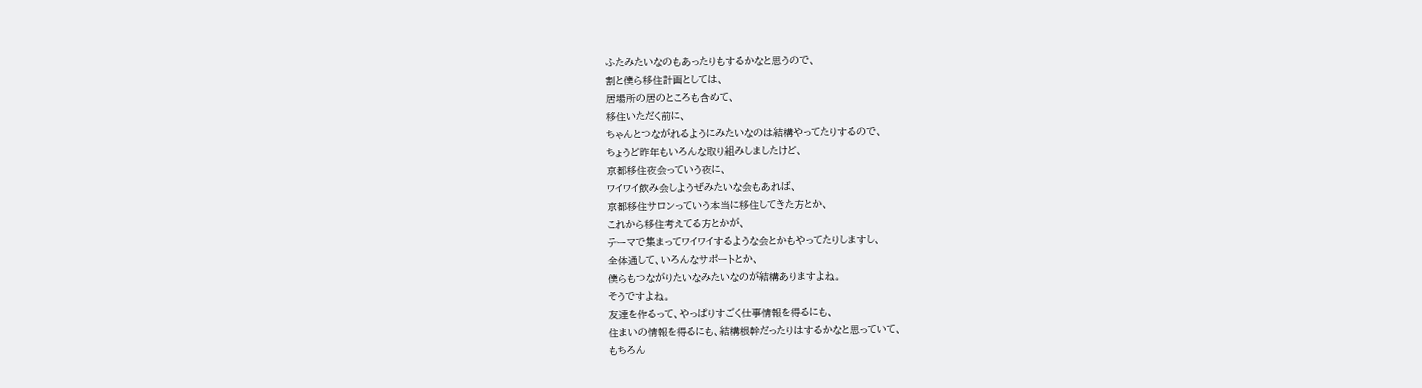ふたみたいなのもあったりもするかなと思うので、
割と僕ら移住計画としては、
居場所の居のところも含めて、
移住いただく前に、
ちゃんとつながれるようにみたいなのは結構やってたりするので、
ちょうど昨年もいろんな取り組みしましたけど、
京都移住夜会っていう夜に、
ワイワイ飲み会しようぜみたいな会もあれば、
京都移住サロンっていう本当に移住してきた方とか、
これから移住考えてる方とかが、
テーマで集まってワイワイするような会とかもやってたりしますし、
全体通して、いろんなサポートとか、
僕らもつながりたいなみたいなのが結構ありますよね。
そうですよね。
友達を作るって、やっぱりすごく仕事情報を得るにも、
住まいの情報を得るにも、結構根幹だったりはするかなと思っていて、
もちろん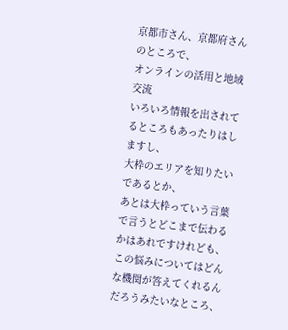京都市さん、京都府さんのところで、
オンラインの活用と地域交流
いろいろ情報を出されてるところもあったりはしますし、
大枠のエリアを知りたいであるとか、
あとは大枠っていう言葉で言うとどこまで伝わるかはあれですけれども、
この悩みについてはどんな機関が答えてくれるんだろうみたいなところ、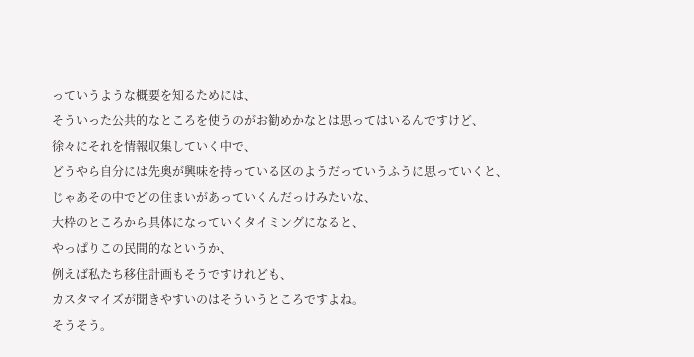っていうような概要を知るためには、
そういった公共的なところを使うのがお勧めかなとは思ってはいるんですけど、
徐々にそれを情報収集していく中で、
どうやら自分には先奥が興味を持っている区のようだっていうふうに思っていくと、
じゃあその中でどの住まいがあっていくんだっけみたいな、
大枠のところから具体になっていくタイミングになると、
やっぱりこの民間的なというか、
例えば私たち移住計画もそうですけれども、
カスタマイズが聞きやすいのはそういうところですよね。
そうそう。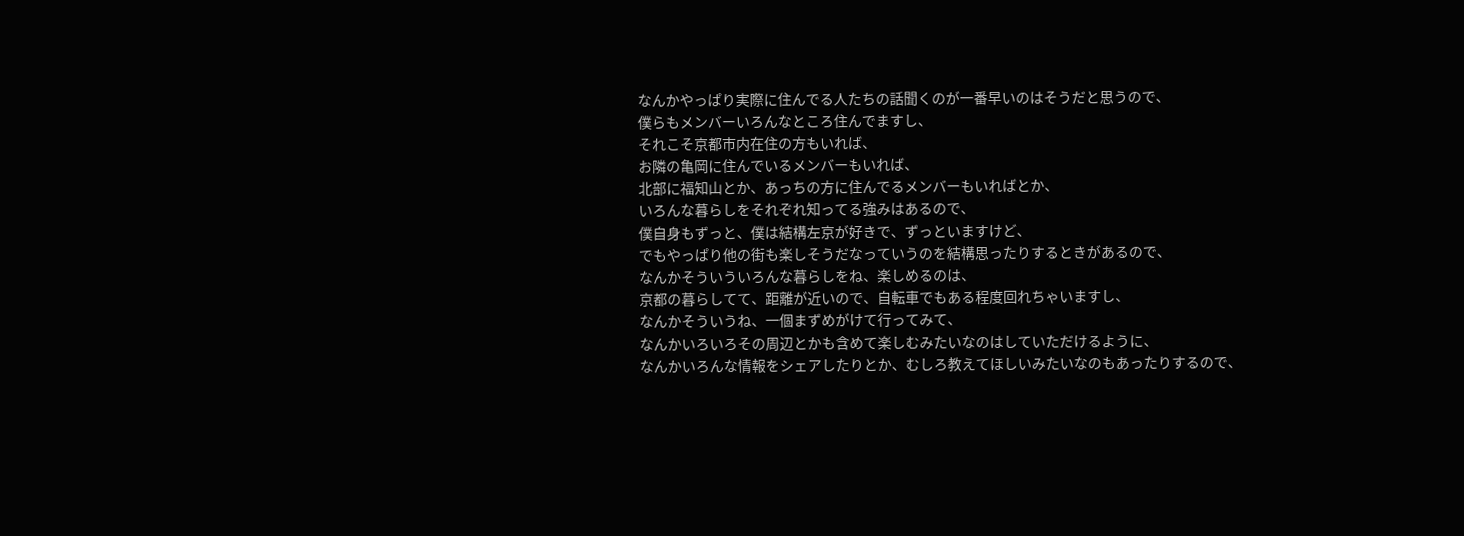なんかやっぱり実際に住んでる人たちの話聞くのが一番早いのはそうだと思うので、
僕らもメンバーいろんなところ住んでますし、
それこそ京都市内在住の方もいれば、
お隣の亀岡に住んでいるメンバーもいれば、
北部に福知山とか、あっちの方に住んでるメンバーもいればとか、
いろんな暮らしをそれぞれ知ってる強みはあるので、
僕自身もずっと、僕は結構左京が好きで、ずっといますけど、
でもやっぱり他の街も楽しそうだなっていうのを結構思ったりするときがあるので、
なんかそういういろんな暮らしをね、楽しめるのは、
京都の暮らしてて、距離が近いので、自転車でもある程度回れちゃいますし、
なんかそういうね、一個まずめがけて行ってみて、
なんかいろいろその周辺とかも含めて楽しむみたいなのはしていただけるように、
なんかいろんな情報をシェアしたりとか、むしろ教えてほしいみたいなのもあったりするので、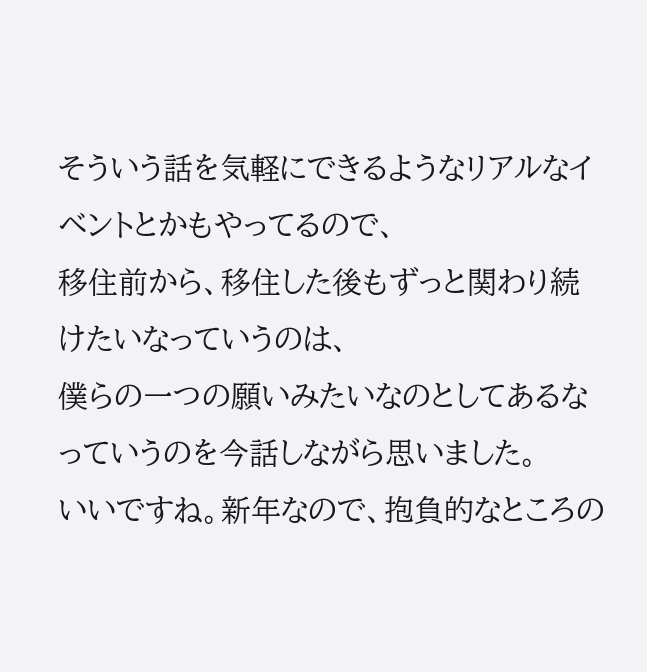そういう話を気軽にできるようなリアルなイベントとかもやってるので、
移住前から、移住した後もずっと関わり続けたいなっていうのは、
僕らの一つの願いみたいなのとしてあるなっていうのを今話しながら思いました。
いいですね。新年なので、抱負的なところの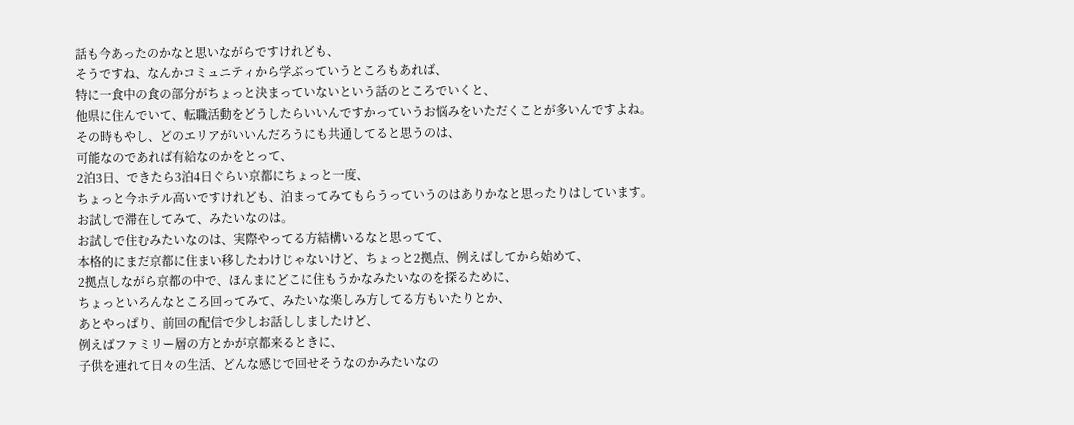話も今あったのかなと思いながらですけれども、
そうですね、なんかコミュニティから学ぶっていうところもあれば、
特に一食中の食の部分がちょっと決まっていないという話のところでいくと、
他県に住んでいて、転職活動をどうしたらいいんですかっていうお悩みをいただくことが多いんですよね。
その時もやし、どのエリアがいいんだろうにも共通してると思うのは、
可能なのであれば有給なのかをとって、
2泊3日、できたら3泊4日ぐらい京都にちょっと一度、
ちょっと今ホテル高いですけれども、泊まってみてもらうっていうのはありかなと思ったりはしています。
お試しで滞在してみて、みたいなのは。
お試しで住むみたいなのは、実際やってる方結構いるなと思ってて、
本格的にまだ京都に住まい移したわけじゃないけど、ちょっと2拠点、例えばしてから始めて、
2拠点しながら京都の中で、ほんまにどこに住もうかなみたいなのを探るために、
ちょっといろんなところ回ってみて、みたいな楽しみ方してる方もいたりとか、
あとやっぱり、前回の配信で少しお話ししましたけど、
例えばファミリー層の方とかが京都来るときに、
子供を連れて日々の生活、どんな感じで回せそうなのかみたいなの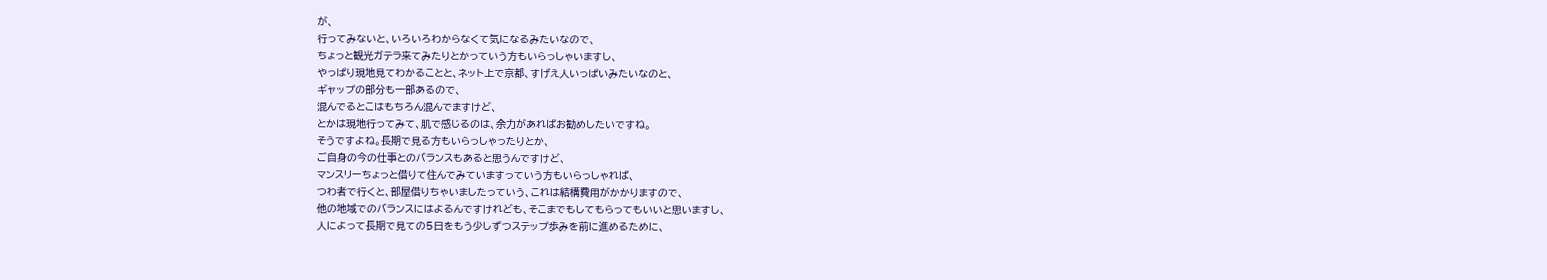が、
行ってみないと、いろいろわからなくて気になるみたいなので、
ちょっと観光ガテラ来てみたりとかっていう方もいらっしゃいますし、
やっぱり現地見てわかることと、ネット上で京都、すげえ人いっぱいみたいなのと、
ギャップの部分も一部あるので、
混んでるとこはもちろん混んでますけど、
とかは現地行ってみて、肌で感じるのは、余力があればお勧めしたいですね。
そうですよね。長期で見る方もいらっしゃったりとか、
ご自身の今の仕事とのバランスもあると思うんですけど、
マンスリーちょっと借りて住んでみていますっていう方もいらっしゃれば、
つわ者で行くと、部屋借りちゃいましたっていう、これは結構費用がかかりますので、
他の地域でのバランスにはよるんですけれども、そこまでもしてもらってもいいと思いますし、
人によって長期で見ての5日をもう少しずつステップ歩みを前に進めるために、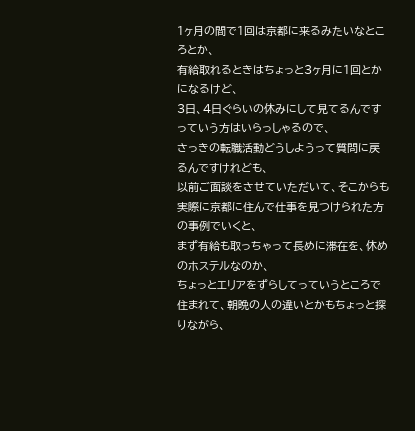1ヶ月の間で1回は京都に来るみたいなところとか、
有給取れるときはちょっと3ヶ月に1回とかになるけど、
3日、4日ぐらいの休みにして見てるんですっていう方はいらっしゃるので、
さっきの転職活動どうしようって質問に戻るんですけれども、
以前ご面談をさせていただいて、そこからも実際に京都に住んで仕事を見つけられた方の事例でいくと、
まず有給も取っちゃって長めに滞在を、休めのホステルなのか、
ちょっとエリアをずらしてっていうところで住まれて、朝晩の人の違いとかもちょっと探りながら、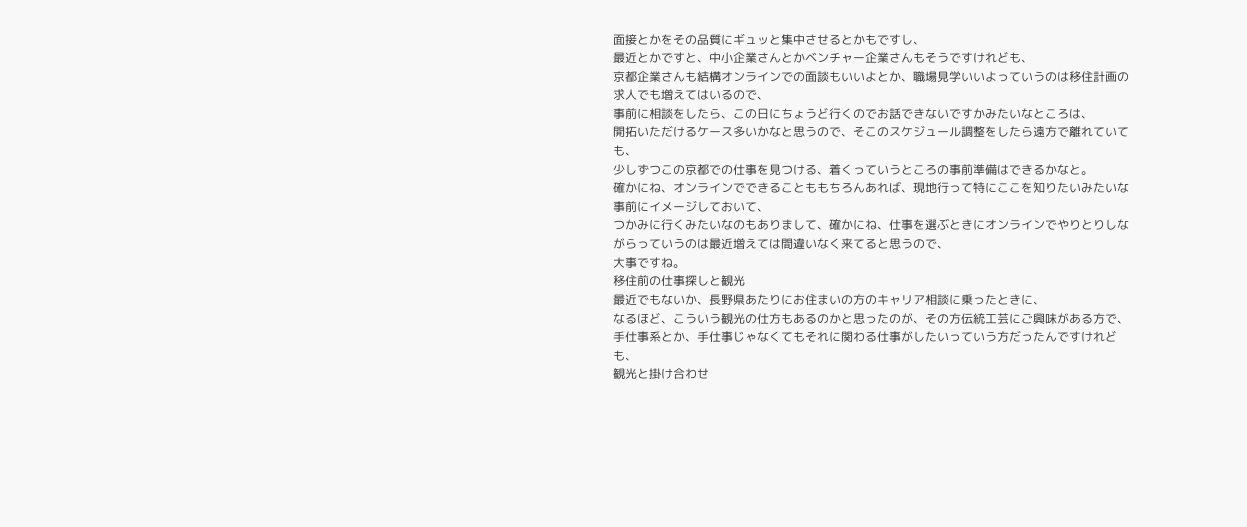面接とかをその品質にギュッと集中させるとかもですし、
最近とかですと、中小企業さんとかベンチャー企業さんもそうですけれども、
京都企業さんも結構オンラインでの面談もいいよとか、職場見学いいよっていうのは移住計画の求人でも増えてはいるので、
事前に相談をしたら、この日にちょうど行くのでお話できないですかみたいなところは、
開拓いただけるケース多いかなと思うので、そこのスケジュール調整をしたら遠方で離れていても、
少しずつこの京都での仕事を見つける、着くっていうところの事前準備はできるかなと。
確かにね、オンラインでできることももちろんあれば、現地行って特にここを知りたいみたいな事前にイメージしておいて、
つかみに行くみたいなのもありまして、確かにね、仕事を選ぶときにオンラインでやりとりしながらっていうのは最近増えては間違いなく来てると思うので、
大事ですね。
移住前の仕事探しと観光
最近でもないか、長野県あたりにお住まいの方のキャリア相談に乗ったときに、
なるほど、こういう観光の仕方もあるのかと思ったのが、その方伝統工芸にご興味がある方で、
手仕事系とか、手仕事じゃなくてもそれに関わる仕事がしたいっていう方だったんですけれども、
観光と掛け合わせ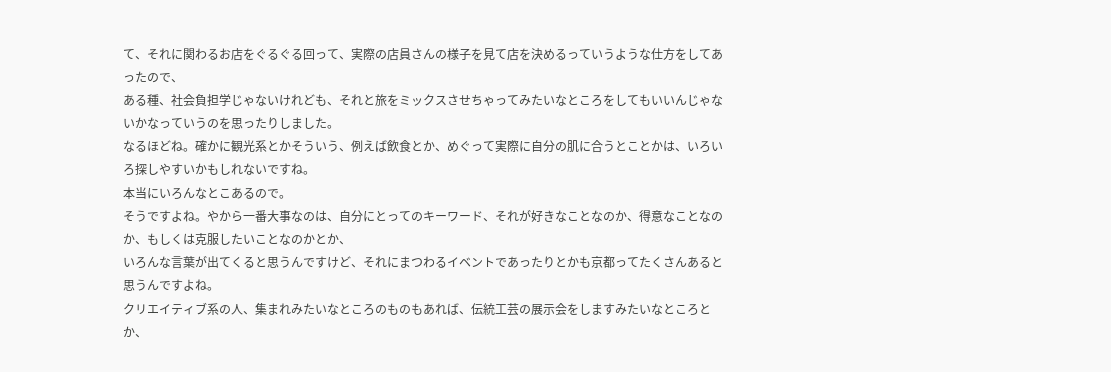て、それに関わるお店をぐるぐる回って、実際の店員さんの様子を見て店を決めるっていうような仕方をしてあったので、
ある種、社会負担学じゃないけれども、それと旅をミックスさせちゃってみたいなところをしてもいいんじゃないかなっていうのを思ったりしました。
なるほどね。確かに観光系とかそういう、例えば飲食とか、めぐって実際に自分の肌に合うとことかは、いろいろ探しやすいかもしれないですね。
本当にいろんなとこあるので。
そうですよね。やから一番大事なのは、自分にとってのキーワード、それが好きなことなのか、得意なことなのか、もしくは克服したいことなのかとか、
いろんな言葉が出てくると思うんですけど、それにまつわるイベントであったりとかも京都ってたくさんあると思うんですよね。
クリエイティブ系の人、集まれみたいなところのものもあれば、伝統工芸の展示会をしますみたいなところとか、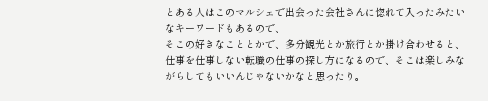とある人はこのマルシェで出会った会社さんに惚れて入ったみたいなキーワードもあるので、
そこの好きなこととかで、多分観光とか旅行とか掛け合わせると、仕事を仕事しない転職の仕事の探し方になるので、そこは楽しみながらしてもいいんじゃないかなと思ったり。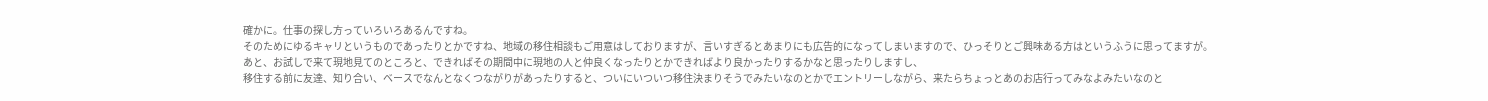確かに。仕事の探し方っていろいろあるんですね。
そのためにゆるキャリというものであったりとかですね、地域の移住相談もご用意はしておりますが、言いすぎるとあまりにも広告的になってしまいますので、ひっそりとご興味ある方はというふうに思ってますが。
あと、お試しで来て現地見てのところと、できればその期間中に現地の人と仲良くなったりとかできればより良かったりするかなと思ったりしますし、
移住する前に友達、知り合い、ベースでなんとなくつながりがあったりすると、ついにいついつ移住決まりそうでみたいなのとかでエントリーしながら、来たらちょっとあのお店行ってみなよみたいなのと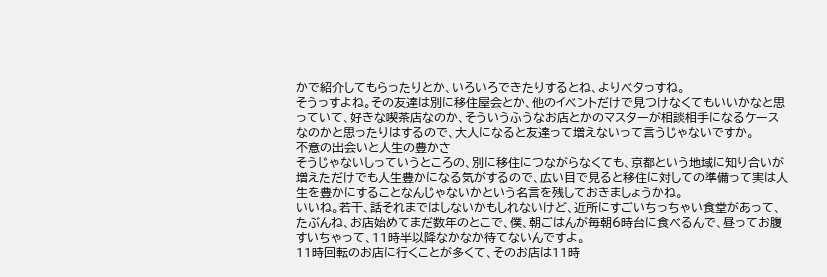かで紹介してもらったりとか、いろいろできたりするとね、よりベタっすね。
そうっすよね。その友達は別に移住屋会とか、他のイベントだけで見つけなくてもいいかなと思っていて、好きな喫茶店なのか、そういうふうなお店とかのマスターが相談相手になるケースなのかと思ったりはするので、大人になると友達って増えないって言うじゃないですか。
不意の出会いと人生の豊かさ
そうじゃないしっていうところの、別に移住につながらなくても、京都という地域に知り合いが増えただけでも人生豊かになる気がするので、広い目で見ると移住に対しての準備って実は人生を豊かにすることなんじゃないかという名言を残しておきましょうかね。
いいね。若干、話それまではしないかもしれないけど、近所にすごいちっちゃい食堂があって、たぶんね、お店始めてまだ数年のとこで、僕、朝ごはんが毎朝6時台に食べるんで、昼ってお腹すいちゃって、11時半以降なかなか待てないんですよ。
11時回転のお店に行くことが多くて、そのお店は11時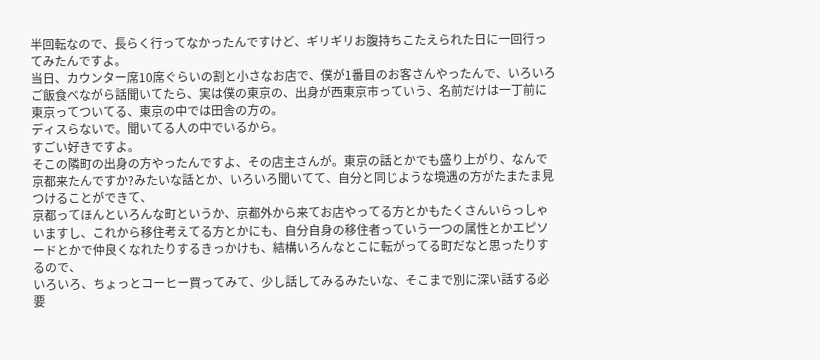半回転なので、長らく行ってなかったんですけど、ギリギリお腹持ちこたえられた日に一回行ってみたんですよ。
当日、カウンター席10席ぐらいの割と小さなお店で、僕が1番目のお客さんやったんで、いろいろご飯食べながら話聞いてたら、実は僕の東京の、出身が西東京市っていう、名前だけは一丁前に東京ってついてる、東京の中では田舎の方の。
ディスらないで。聞いてる人の中でいるから。
すごい好きですよ。
そこの隣町の出身の方やったんですよ、その店主さんが。東京の話とかでも盛り上がり、なんで京都来たんですか?みたいな話とか、いろいろ聞いてて、自分と同じような境遇の方がたまたま見つけることができて、
京都ってほんといろんな町というか、京都外から来てお店やってる方とかもたくさんいらっしゃいますし、これから移住考えてる方とかにも、自分自身の移住者っていう一つの属性とかエピソードとかで仲良くなれたりするきっかけも、結構いろんなとこに転がってる町だなと思ったりするので、
いろいろ、ちょっとコーヒー買ってみて、少し話してみるみたいな、そこまで別に深い話する必要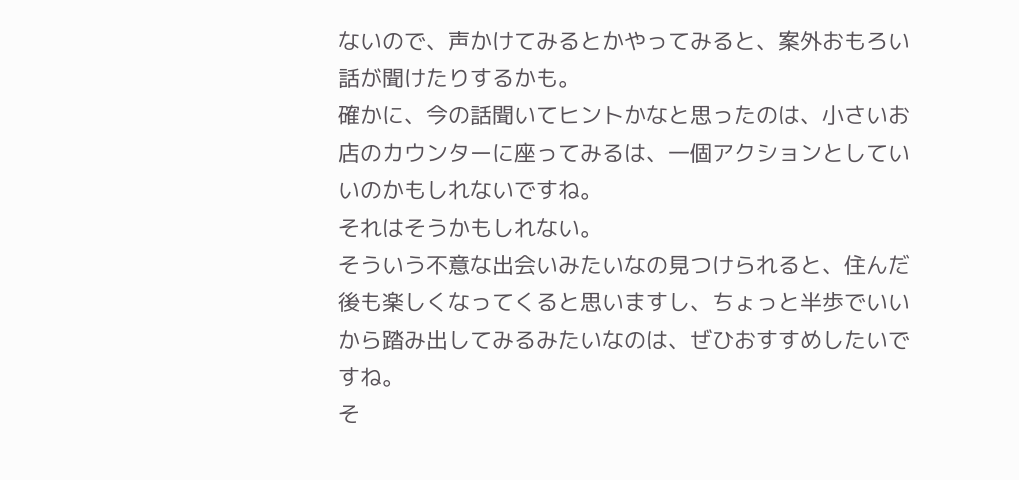ないので、声かけてみるとかやってみると、案外おもろい話が聞けたりするかも。
確かに、今の話聞いてヒントかなと思ったのは、小さいお店のカウンターに座ってみるは、一個アクションとしていいのかもしれないですね。
それはそうかもしれない。
そういう不意な出会いみたいなの見つけられると、住んだ後も楽しくなってくると思いますし、ちょっと半歩でいいから踏み出してみるみたいなのは、ぜひおすすめしたいですね。
そ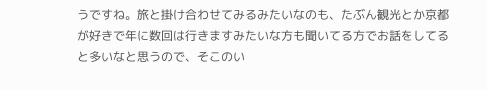うですね。旅と掛け合わせてみるみたいなのも、たぶん観光とか京都が好きで年に数回は行きますみたいな方も聞いてる方でお話をしてると多いなと思うので、そこのい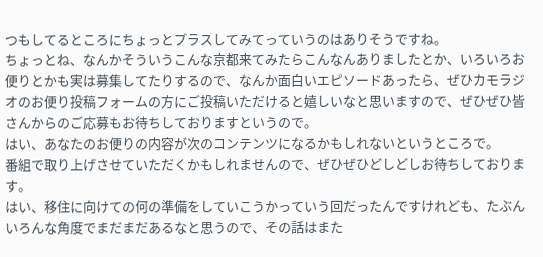つもしてるところにちょっとプラスしてみてっていうのはありそうですね。
ちょっとね、なんかそういうこんな京都来てみたらこんなんありましたとか、いろいろお便りとかも実は募集してたりするので、なんか面白いエピソードあったら、ぜひカモラジオのお便り投稿フォームの方にご投稿いただけると嬉しいなと思いますので、ぜひぜひ皆さんからのご応募もお待ちしておりますというので。
はい、あなたのお便りの内容が次のコンテンツになるかもしれないというところで。
番組で取り上げさせていただくかもしれませんので、ぜひぜひどしどしお待ちしております。
はい、移住に向けての何の準備をしていこうかっていう回だったんですけれども、たぶんいろんな角度でまだまだあるなと思うので、その話はまた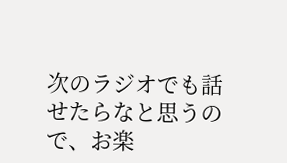次のラジオでも話せたらなと思うので、お楽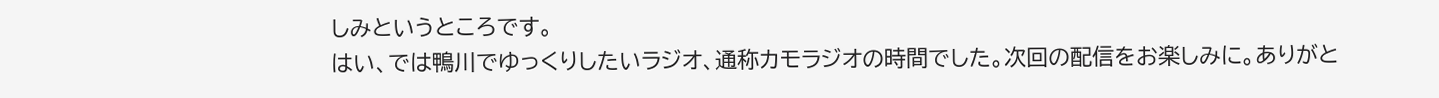しみというところです。
はい、では鴨川でゆっくりしたいラジオ、通称カモラジオの時間でした。次回の配信をお楽しみに。ありがと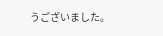うございました。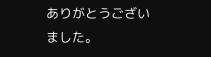ありがとうございました。